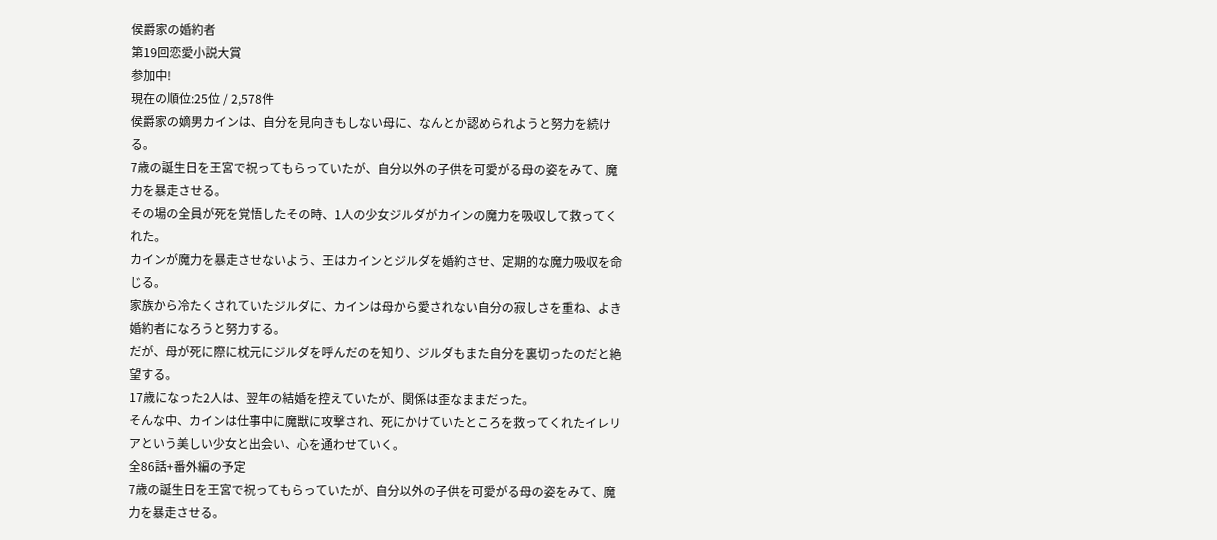侯爵家の婚約者
第19回恋愛小説大賞
参加中!
現在の順位:25位 / 2,578件
侯爵家の嫡男カインは、自分を見向きもしない母に、なんとか認められようと努力を続ける。
7歳の誕生日を王宮で祝ってもらっていたが、自分以外の子供を可愛がる母の姿をみて、魔力を暴走させる。
その場の全員が死を覚悟したその時、1人の少女ジルダがカインの魔力を吸収して救ってくれた。
カインが魔力を暴走させないよう、王はカインとジルダを婚約させ、定期的な魔力吸収を命じる。
家族から冷たくされていたジルダに、カインは母から愛されない自分の寂しさを重ね、よき婚約者になろうと努力する。
だが、母が死に際に枕元にジルダを呼んだのを知り、ジルダもまた自分を裏切ったのだと絶望する。
17歳になった2人は、翌年の結婚を控えていたが、関係は歪なままだった。
そんな中、カインは仕事中に魔獣に攻撃され、死にかけていたところを救ってくれたイレリアという美しい少女と出会い、心を通わせていく。
全86話+番外編の予定
7歳の誕生日を王宮で祝ってもらっていたが、自分以外の子供を可愛がる母の姿をみて、魔力を暴走させる。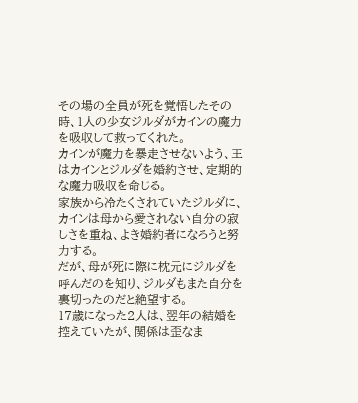その場の全員が死を覚悟したその時、1人の少女ジルダがカインの魔力を吸収して救ってくれた。
カインが魔力を暴走させないよう、王はカインとジルダを婚約させ、定期的な魔力吸収を命じる。
家族から冷たくされていたジルダに、カインは母から愛されない自分の寂しさを重ね、よき婚約者になろうと努力する。
だが、母が死に際に枕元にジルダを呼んだのを知り、ジルダもまた自分を裏切ったのだと絶望する。
17歳になった2人は、翌年の結婚を控えていたが、関係は歪なま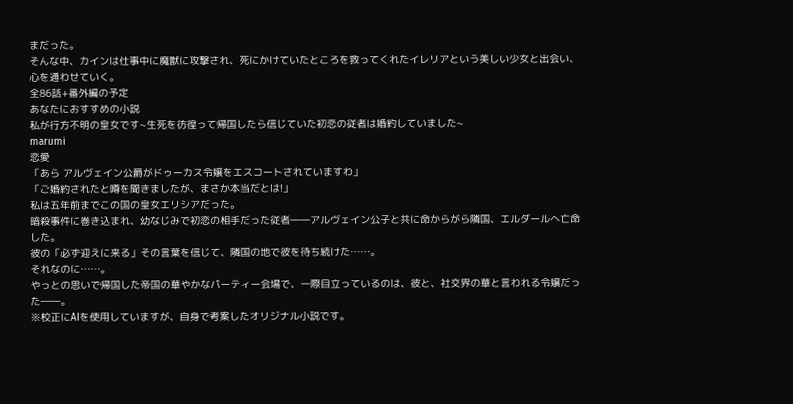まだった。
そんな中、カインは仕事中に魔獣に攻撃され、死にかけていたところを救ってくれたイレリアという美しい少女と出会い、心を通わせていく。
全86話+番外編の予定
あなたにおすすめの小説
私が行方不明の皇女です~生死を彷徨って帰国したら信じていた初恋の従者は婚約していました~
marumi
恋愛
「あら アルヴェイン公爵がドゥーカス令嬢をエスコートされていますわ」
「ご婚約されたと噂を聞きましたが、まさか本当だとは!」
私は五年前までこの国の皇女エリシアだった。
暗殺事件に巻き込まれ、幼なじみで初恋の相手だった従者――アルヴェイン公子と共に命からがら隣国、エルダールへ亡命した。
彼の「必ず迎えに来る」その言葉を信じて、隣国の地で彼を待ち続けた……。
それなのに……。
やっとの思いで帰国した帝国の華やかなパーティー会場で、一際目立っているのは、彼と、社交界の華と言われる令嬢だった――。
※校正にAIを使用していますが、自身で考案したオリジナル小説です。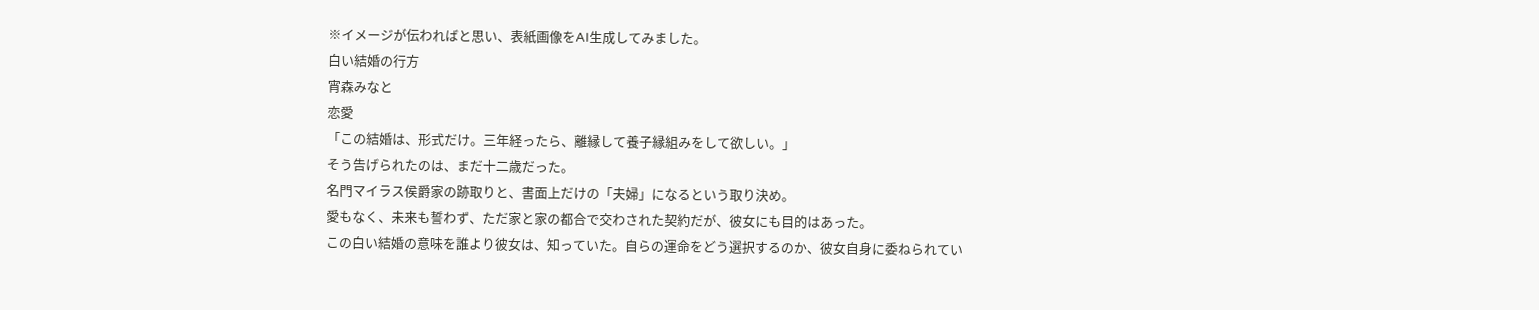※イメージが伝わればと思い、表紙画像をAI生成してみました。
白い結婚の行方
宵森みなと
恋愛
「この結婚は、形式だけ。三年経ったら、離縁して養子縁組みをして欲しい。」
そう告げられたのは、まだ十二歳だった。
名門マイラス侯爵家の跡取りと、書面上だけの「夫婦」になるという取り決め。
愛もなく、未来も誓わず、ただ家と家の都合で交わされた契約だが、彼女にも目的はあった。
この白い結婚の意味を誰より彼女は、知っていた。自らの運命をどう選択するのか、彼女自身に委ねられてい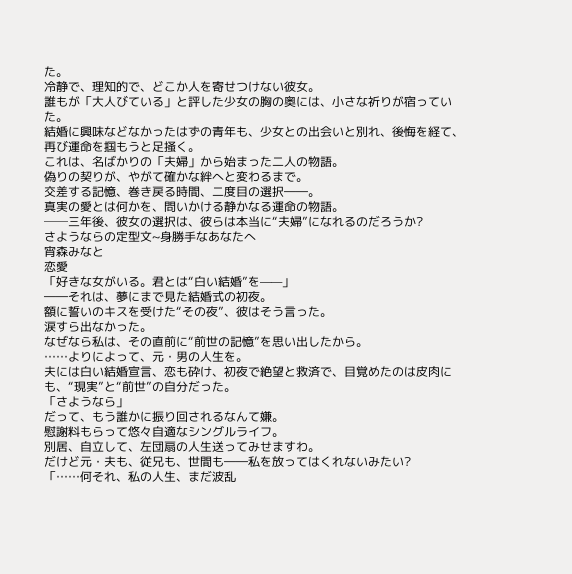た。
冷静で、理知的で、どこか人を寄せつけない彼女。
誰もが「大人びている」と評した少女の胸の奥には、小さな祈りが宿っていた。
結婚に興味などなかったはずの青年も、少女との出会いと別れ、後悔を経て、再び運命を掴もうと足掻く。
これは、名ばかりの「夫婦」から始まった二人の物語。
偽りの契りが、やがて確かな絆へと変わるまで。
交差する記憶、巻き戻る時間、二度目の選択――。
真実の愛とは何かを、問いかける静かなる運命の物語。
──三年後、彼女の選択は、彼らは本当に“夫婦”になれるのだろうか?
さようならの定型文~身勝手なあなたへ
宵森みなと
恋愛
「好きな女がいる。君とは“白い結婚”を——」
――それは、夢にまで見た結婚式の初夜。
額に誓いのキスを受けた“その夜”、彼はそう言った。
涙すら出なかった。
なぜなら私は、その直前に“前世の記憶”を思い出したから。
……よりによって、元・男の人生を。
夫には白い結婚宣言、恋も砕け、初夜で絶望と救済で、目覚めたのは皮肉にも、“現実”と“前世”の自分だった。
「さようなら」
だって、もう誰かに振り回されるなんて嫌。
慰謝料もらって悠々自適なシングルライフ。
別居、自立して、左団扇の人生送ってみせますわ。
だけど元・夫も、従兄も、世間も――私を放ってはくれないみたい?
「……何それ、私の人生、まだ波乱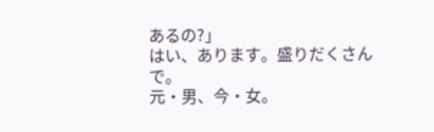あるの?」
はい、あります。盛りだくさんで。
元・男、今・女。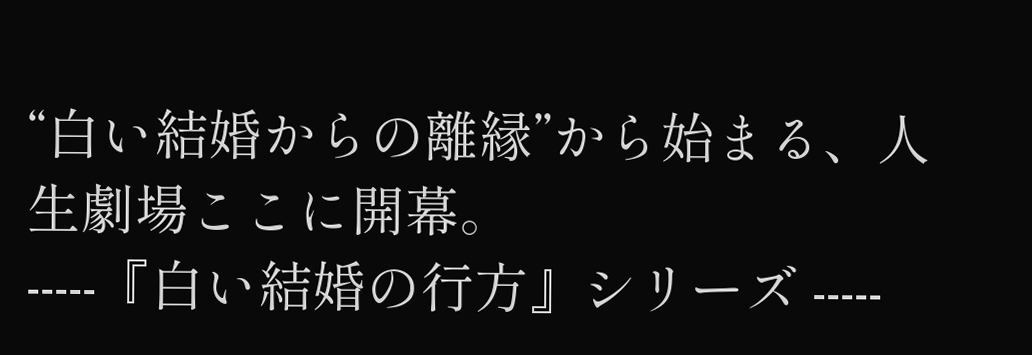“白い結婚からの離縁”から始まる、人生劇場ここに開幕。
-----『白い結婚の行方』シリーズ -----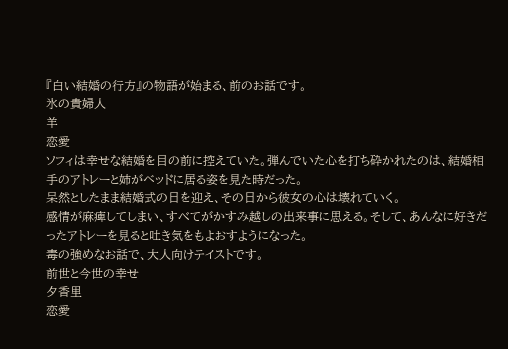『白い結婚の行方』の物語が始まる、前のお話です。
氷の貴婦人
羊
恋愛
ソフィは幸せな結婚を目の前に控えていた。弾んでいた心を打ち砕かれたのは、結婚相手のアトレーと姉がベッドに居る姿を見た時だった。
呆然としたまま結婚式の日を迎え、その日から彼女の心は壊れていく。
感情が麻痺してしまい、すべてがかすみ越しの出来事に思える。そして、あんなに好きだったアトレーを見ると吐き気をもよおすようになった。
毒の強めなお話で、大人向けテイストです。
前世と今世の幸せ
夕香里
恋愛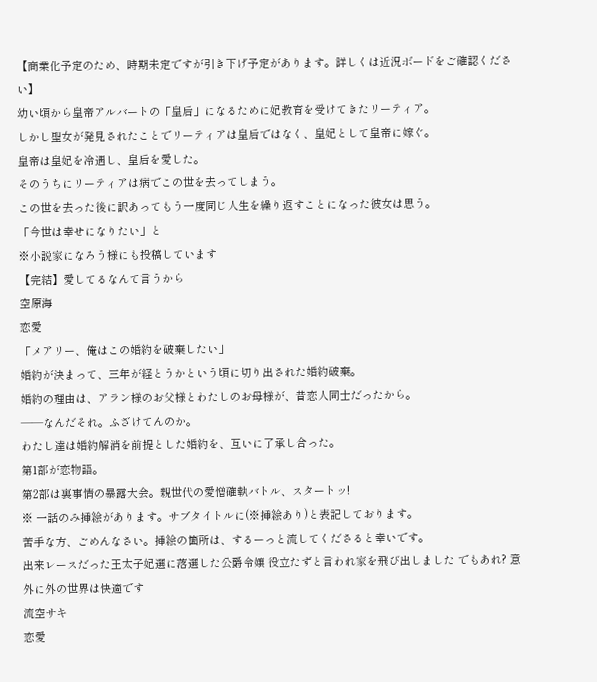【商業化予定のため、時期未定ですが引き下げ予定があります。詳しくは近況ボードをご確認ください】
幼い頃から皇帝アルバートの「皇后」になるために妃教育を受けてきたリーティア。
しかし聖女が発見されたことでリーティアは皇后ではなく、皇妃として皇帝に嫁ぐ。
皇帝は皇妃を冷遇し、皇后を愛した。
そのうちにリーティアは病でこの世を去ってしまう。
この世を去った後に訳あってもう一度同じ人生を繰り返すことになった彼女は思う。
「今世は幸せになりたい」と
※小説家になろう様にも投稿しています
【完結】愛してるなんて言うから
空原海
恋愛
「メアリー、俺はこの婚約を破棄したい」
婚約が決まって、三年が経とうかという頃に切り出された婚約破棄。
婚約の理由は、アラン様のお父様とわたしのお母様が、昔恋人同士だったから。
――なんだそれ。ふざけてんのか。
わたし達は婚約解消を前提とした婚約を、互いに了承し合った。
第1部が恋物語。
第2部は裏事情の暴露大会。親世代の愛憎確執バトル、スタートッ!
※ 一話のみ挿絵があります。サブタイトルに(※挿絵あり)と表記しております。
苦手な方、ごめんなさい。挿絵の箇所は、するーっと流してくださると幸いです。
出来レースだった王太子妃選に落選した公爵令嬢 役立たずと言われ家を飛び出しました でもあれ? 意外に外の世界は快適です
流空サキ
恋愛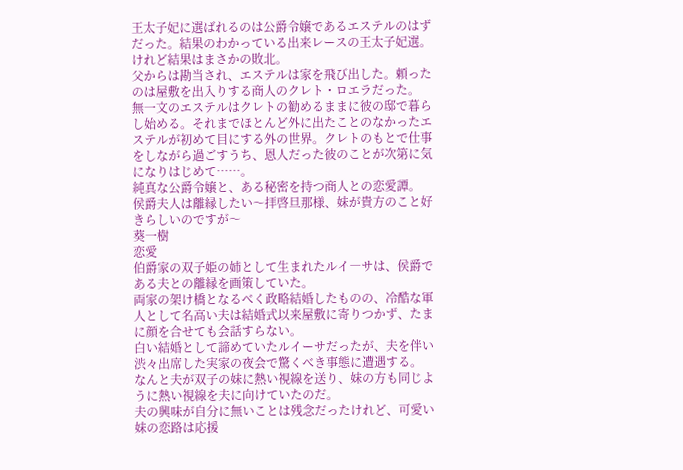王太子妃に選ばれるのは公爵令嬢であるエステルのはずだった。結果のわかっている出来レースの王太子妃選。けれど結果はまさかの敗北。
父からは勘当され、エステルは家を飛び出した。頼ったのは屋敷を出入りする商人のクレト・ロエラだった。
無一文のエステルはクレトの勧めるままに彼の邸で暮らし始める。それまでほとんど外に出たことのなかったエステルが初めて目にする外の世界。クレトのもとで仕事をしながら過ごすうち、恩人だった彼のことが次第に気になりはじめて……。
純真な公爵令嬢と、ある秘密を持つ商人との恋愛譚。
侯爵夫人は離縁したい〜拝啓旦那様、妹が貴方のこと好きらしいのですが〜
葵一樹
恋愛
伯爵家の双子姫の姉として生まれたルイ―サは、侯爵である夫との離縁を画策していた。
両家の架け橋となるべく政略結婚したものの、冷酷な軍人として名高い夫は結婚式以来屋敷に寄りつかず、たまに顔を合せても会話すらない。
白い結婚として諦めていたルイーサだったが、夫を伴い渋々出席した実家の夜会で驚くべき事態に遭遇する。
なんと夫が双子の妹に熱い視線を送り、妹の方も同じように熱い視線を夫に向けていたのだ。
夫の興味が自分に無いことは残念だったけれど、可愛い妹の恋路は応援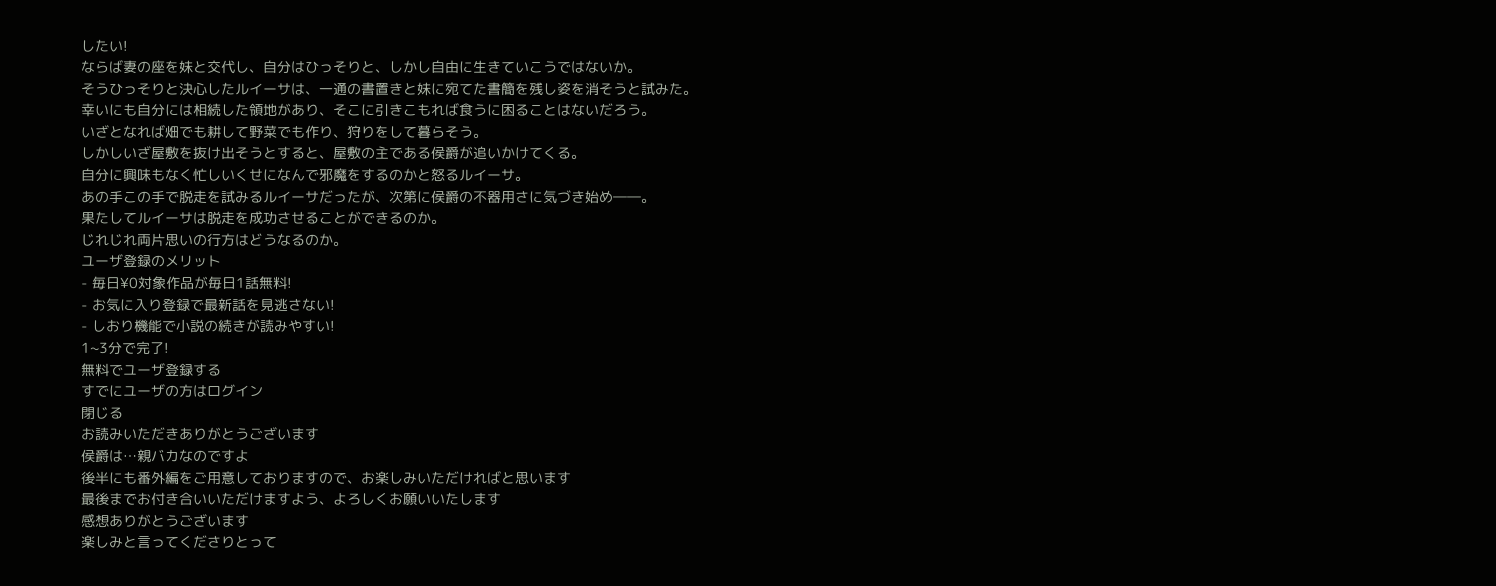したい!
ならば妻の座を妹と交代し、自分はひっそりと、しかし自由に生きていこうではないか。
そうひっそりと決心したルイーサは、一通の書置きと妹に宛てた書簡を残し姿を消そうと試みた。
幸いにも自分には相続した領地があり、そこに引きこもれば食うに困ることはないだろう。
いざとなれば畑でも耕して野菜でも作り、狩りをして暮らそう。
しかしいざ屋敷を抜け出そうとすると、屋敷の主である侯爵が追いかけてくる。
自分に興味もなく忙しいくせになんで邪魔をするのかと怒るルイーサ。
あの手この手で脱走を試みるルイーサだったが、次第に侯爵の不器用さに気づき始め――。
果たしてルイーサは脱走を成功させることができるのか。
じれじれ両片思いの行方はどうなるのか。
ユーザ登録のメリット
- 毎日¥0対象作品が毎日1話無料!
- お気に入り登録で最新話を見逃さない!
- しおり機能で小説の続きが読みやすい!
1~3分で完了!
無料でユーザ登録する
すでにユーザの方はログイン
閉じる
お読みいただきありがとうございます
侯爵は…親バカなのですよ
後半にも番外編をご用意しておりますので、お楽しみいただければと思います
最後までお付き合いいただけますよう、よろしくお願いいたします
感想ありがとうございます
楽しみと言ってくださりとって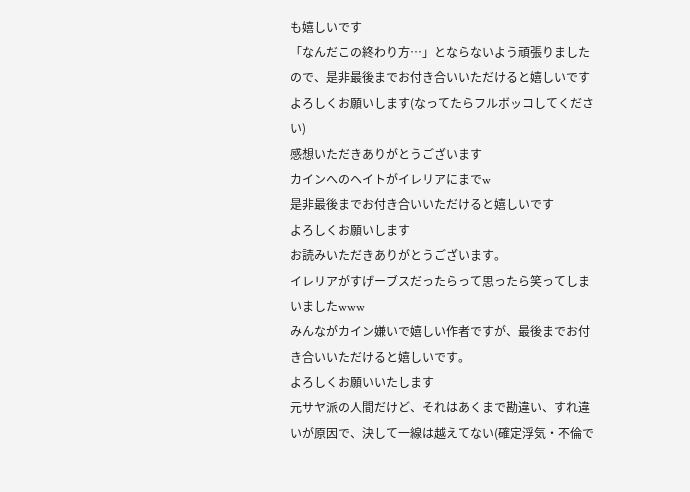も嬉しいです
「なんだこの終わり方…」とならないよう頑張りましたので、是非最後までお付き合いいただけると嬉しいです
よろしくお願いします(なってたらフルボッコしてください)
感想いただきありがとうございます
カインへのヘイトがイレリアにまでw
是非最後までお付き合いいただけると嬉しいです
よろしくお願いします
お読みいただきありがとうございます。
イレリアがすげーブスだったらって思ったら笑ってしまいましたwww
みんながカイン嫌いで嬉しい作者ですが、最後までお付き合いいただけると嬉しいです。
よろしくお願いいたします
元サヤ派の人間だけど、それはあくまで勘違い、すれ違いが原因で、決して一線は越えてない(確定浮気・不倫で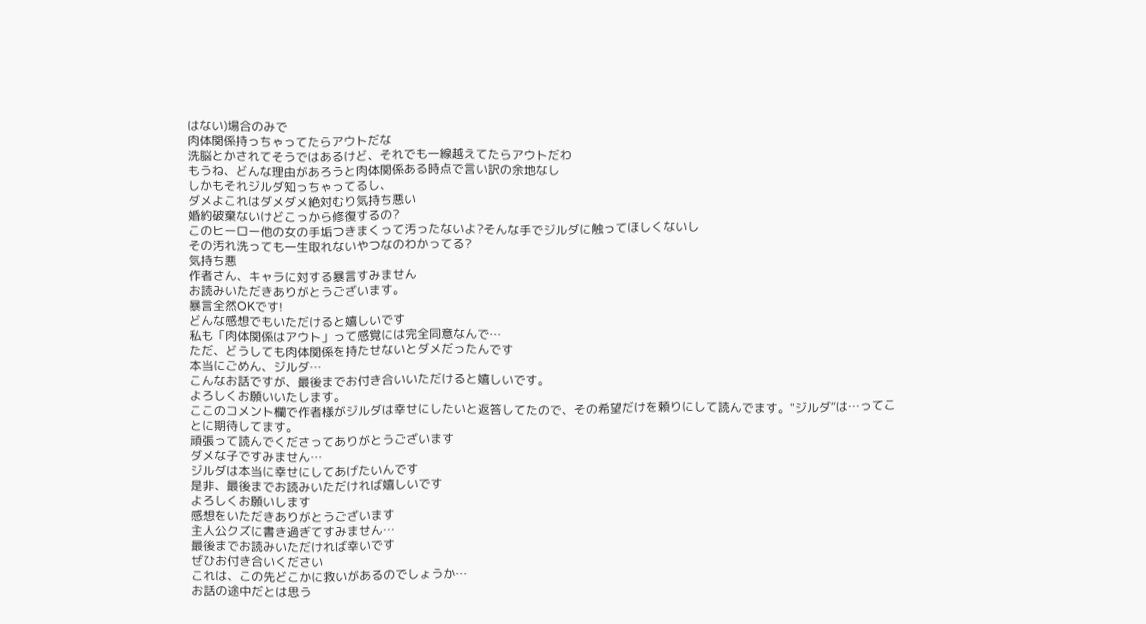はない)場合のみで
肉体関係持っちゃってたらアウトだな
洗脳とかされてそうではあるけど、それでも一線越えてたらアウトだわ
もうね、どんな理由があろうと肉体関係ある時点で言い訳の余地なし
しかもそれジルダ知っちゃってるし、
ダメよこれはダメダメ絶対むり気持ち悪い
婚約破棄ないけどこっから修復するの?
このヒーロー他の女の手垢つきまくって汚ったないよ?そんな手でジルダに触ってほしくないし
その汚れ洗っても一生取れないやつなのわかってる?
気持ち悪
作者さん、キャラに対する暴言すみません
お読みいただきありがとうございます。
暴言全然OKです!
どんな感想でもいただけると嬉しいです
私も「肉体関係はアウト」って感覚には完全同意なんで…
ただ、どうしても肉体関係を持たせないとダメだったんです
本当にごめん、ジルダ…
こんなお話ですが、最後までお付き合いいただけると嬉しいです。
よろしくお願いいたします。
ここのコメント欄で作者様がジルダは幸せにしたいと返答してたので、その希望だけを頼りにして読んでます。"ジルダ“は…ってことに期待してます。
頑張って読んでくださってありがとうございます
ダメな子ですみません…
ジルダは本当に幸せにしてあげたいんです
是非、最後までお読みいただければ嬉しいです
よろしくお願いします
感想をいただきありがとうございます
主人公クズに書き過ぎてすみません…
最後までお読みいただければ幸いです
ぜひお付き合いください
これは、この先どこかに救いがあるのでしょうか…
お話の途中だとは思う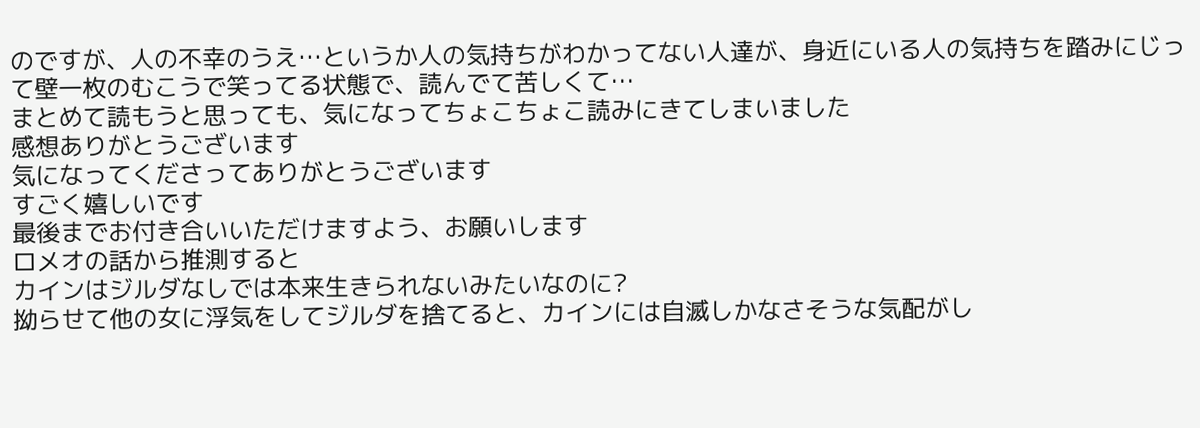のですが、人の不幸のうえ…というか人の気持ちがわかってない人達が、身近にいる人の気持ちを踏みにじって壁一枚のむこうで笑ってる状態で、読んでて苦しくて…
まとめて読もうと思っても、気になってちょこちょこ読みにきてしまいました
感想ありがとうございます
気になってくださってありがとうございます
すごく嬉しいです
最後までお付き合いいただけますよう、お願いします
ロメオの話から推測すると
カインはジルダなしでは本来生きられないみたいなのに?
拗らせて他の女に浮気をしてジルダを捨てると、カインには自滅しかなさそうな気配がし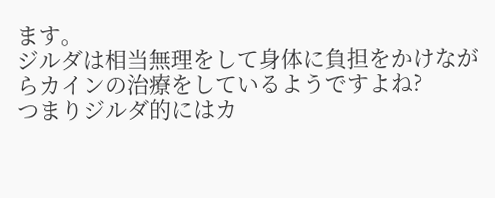ます。
ジルダは相当無理をして身体に負担をかけながらカインの治療をしているようですよね?
つまりジルダ的にはカ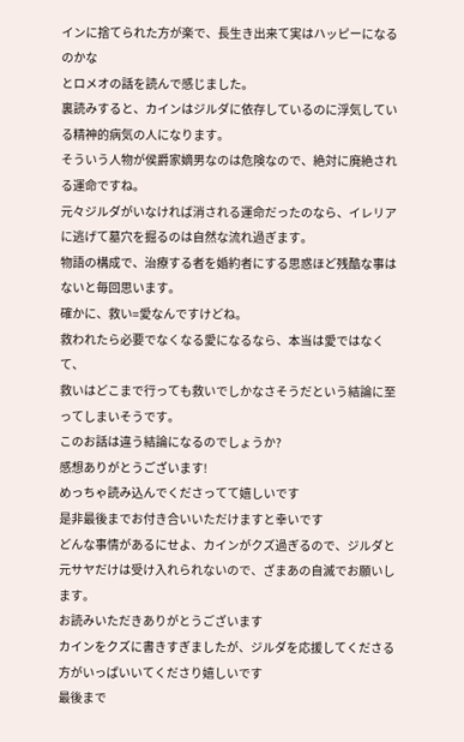インに捨てられた方が楽で、長生き出来て実はハッピーになるのかな
とロメオの話を読んで感じました。
裏読みすると、カインはジルダに依存しているのに浮気している精神的病気の人になります。
そういう人物が侯爵家嫡男なのは危険なので、絶対に廃絶される運命ですね。
元々ジルダがいなければ消される運命だったのなら、イレリアに逃げて墓穴を掘るのは自然な流れ過ぎます。
物語の構成で、治療する者を婚約者にする思惑ほど残酷な事はないと毎回思います。
確かに、救い=愛なんですけどね。
救われたら必要でなくなる愛になるなら、本当は愛ではなくて、
救いはどこまで行っても救いでしかなさそうだという結論に至ってしまいそうです。
このお話は違う結論になるのでしょうか?
感想ありがとうございます!
めっちゃ読み込んでくださってて嬉しいです
是非最後までお付き合いいただけますと幸いです
どんな事情があるにせよ、カインがクズ過ぎるので、ジルダと元サヤだけは受け入れられないので、ざまあの自滅でお願いします。
お読みいただきありがとうございます
カインをクズに書きすぎましたが、ジルダを応援してくださる方がいっぱいいてくださり嬉しいです
最後まで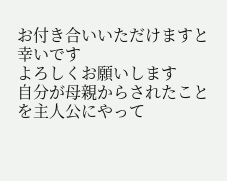お付き合いいただけますと幸いです
よろしくお願いします
自分が母親からされたことを主人公にやって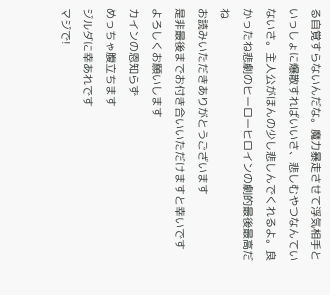る自覚すらないんだな。魔力暴走させて浮気相手といっしょに爆散すればいいさ、悲しむやつなんていないさ。主人公がほんの少し悲しんでくれるよ。良かったね悲劇のヒーローヒロインの劇的最後最高だね
お読みいただきありがとうございます
是非最後までお付き合いいただけますと幸いです
よろしくお願いします
カインの恩知らず
めっちゃ腹立ちます
ジルダに幸あれです
マジで!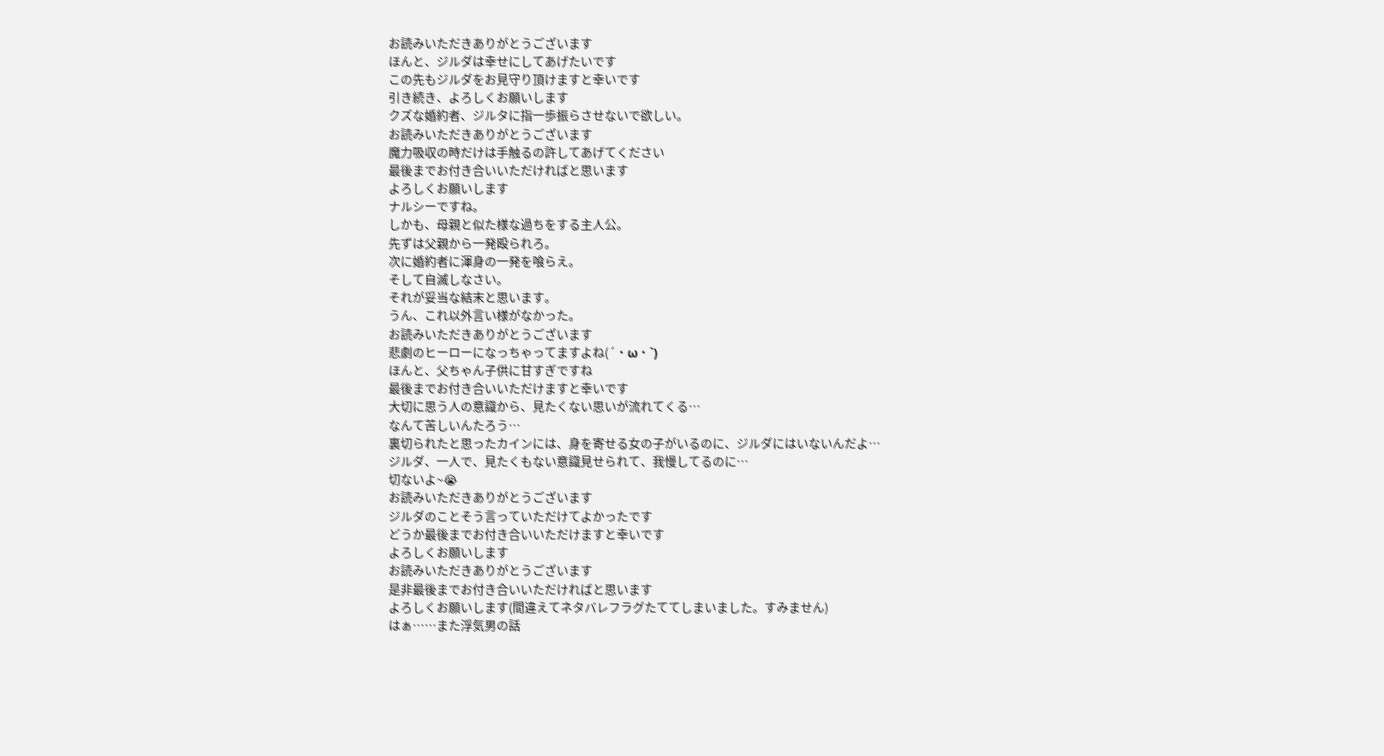お読みいただきありがとうございます
ほんと、ジルダは幸せにしてあげたいです
この先もジルダをお見守り頂けますと幸いです
引き続き、よろしくお願いします
クズな婚約者、ジルタに指一歩振らさせないで欲しい。
お読みいただきありがとうございます
魔力吸収の時だけは手触るの許してあげてください
最後までお付き合いいただければと思います
よろしくお願いします
ナルシーですね。
しかも、母親と似た様な過ちをする主人公。
先ずは父親から一発殴られろ。
次に婚約者に渾身の一発を喰らえ。
そして自滅しなさい。
それが妥当な結末と思います。
うん、これ以外言い様がなかった。
お読みいただきありがとうございます
悲劇のヒーローになっちゃってますよね(´・ω・`)
ほんと、父ちゃん子供に甘すぎですね
最後までお付き合いいただけますと幸いです
大切に思う人の意識から、見たくない思いが流れてくる…
なんて苦しいんたろう…
裏切られたと思ったカインには、身を寄せる女の子がいるのに、ジルダにはいないんだよ…
ジルダ、一人で、見たくもない意識見せられて、我慢してるのに…
切ないよ~😭
お読みいただきありがとうございます
ジルダのことそう言っていただけてよかったです
どうか最後までお付き合いいただけますと幸いです
よろしくお願いします
お読みいただきありがとうございます
是非最後までお付き合いいただければと思います
よろしくお願いします(間違えてネタバレフラグたててしまいました。すみません)
はぁ……また浮気男の話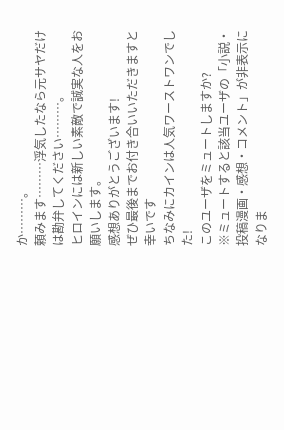か………。
頼みます………浮気したなら元サヤだけは勘弁してください………。
ヒロインには新しい素敵で誠実な人をお願いします。
感想ありがとうございます!
ぜひ最後までお付き合いいただきますと幸いです
ちなみにカインは人気ワーストワンでした!
このユーザをミュートしますか?
※ミュートすると該当ユーザの「小説・投稿漫画・感想・コメント」が非表示になりま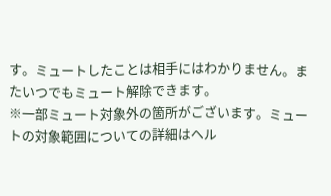す。ミュートしたことは相手にはわかりません。またいつでもミュート解除できます。
※一部ミュート対象外の箇所がございます。ミュートの対象範囲についての詳細はヘル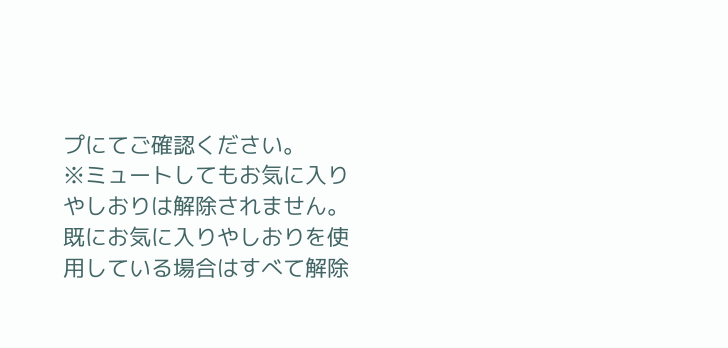プにてご確認ください。
※ミュートしてもお気に入りやしおりは解除されません。既にお気に入りやしおりを使用している場合はすべて解除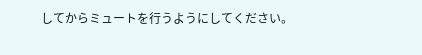してからミュートを行うようにしてください。